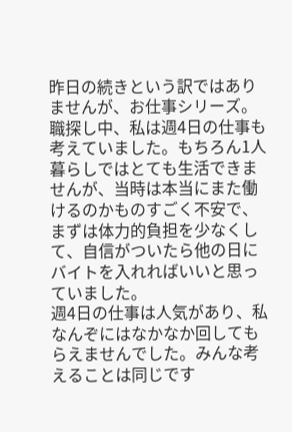昨日の続きという訳ではありませんが、お仕事シリーズ。職探し中、私は週4日の仕事も考えていました。もちろん1人暮らしではとても生活できませんが、当時は本当にまた働けるのかものすごく不安で、まずは体力的負担を少なくして、自信がついたら他の日にバイトを入れればいいと思っていました。
週4日の仕事は人気があり、私なんぞにはなかなか回してもらえませんでした。みんな考えることは同じです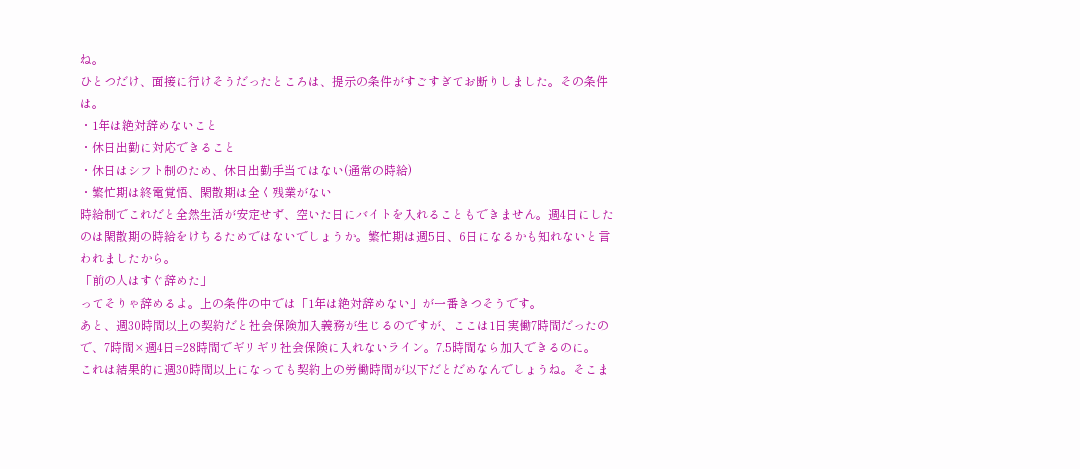ね。
ひとつだけ、面接に行けそうだったところは、提示の条件がすごすぎてお断りしました。その条件は。
・1年は絶対辞めないこと
・休日出勤に対応できること
・休日はシフト制のため、休日出勤手当てはない(通常の時給)
・繁忙期は終電覚悟、閑散期は全く残業がない
時給制でこれだと全然生活が安定せず、空いた日にバイトを入れることもできません。週4日にしたのは閑散期の時給をけちるためではないでしょうか。繁忙期は週5日、6日になるかも知れないと言われましたから。
「前の人はすぐ辞めた」
ってそりゃ辞めるよ。上の条件の中では「1年は絶対辞めない」が一番きつそうです。
あと、週30時間以上の契約だと社会保険加入義務が生じるのですが、ここは1日実働7時間だったので、7時間×週4日=28時間でギリギリ社会保険に入れないライン。7.5時間なら加入できるのに。
これは結果的に週30時間以上になっても契約上の労働時間が以下だとだめなんでしょうね。そこま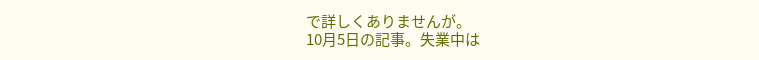で詳しくありませんが。
10月5日の記事。失業中は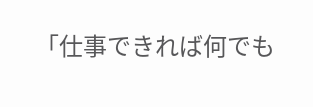「仕事できれば何でも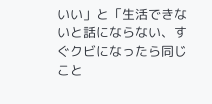いい」と「生活できないと話にならない、すぐクビになったら同じこと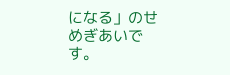になる」のせめぎあいです。